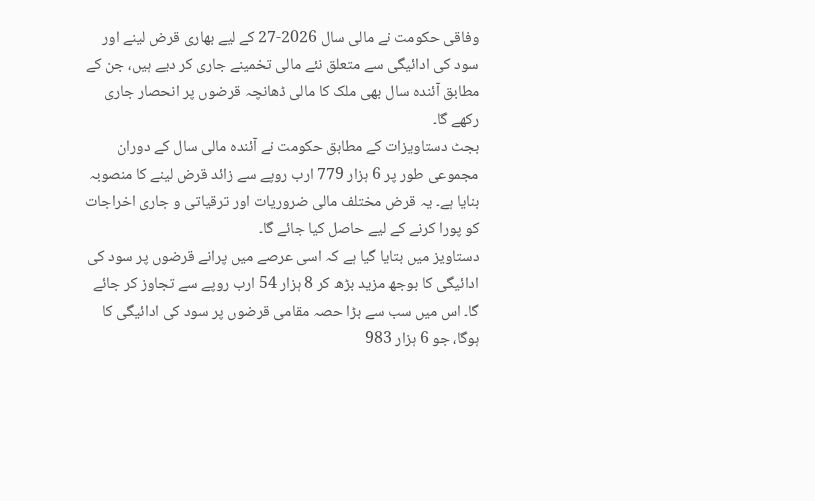وفاقی حکومت نے مالی سال 2026-27 کے لیے بھاری قرض لینے اور سود کی ادائیگی سے متعلق نئے مالی تخمینے جاری کر دیے ہیں، جن کے مطابق آئندہ سال بھی ملک کا مالی ڈھانچہ قرضوں پر انحصار جاری رکھے گا۔
بجٹ دستاویزات کے مطابق حکومت نے آئندہ مالی سال کے دوران مجموعی طور پر 6 ہزار 779 ارب روپے سے زائد قرض لینے کا منصوبہ بنایا ہے۔ یہ قرض مختلف مالی ضروریات اور ترقیاتی و جاری اخراجات کو پورا کرنے کے لیے حاصل کیا جائے گا۔
دستاویز میں بتایا گیا ہے کہ اسی عرصے میں پرانے قرضوں پر سود کی ادائیگی کا بوجھ مزید بڑھ کر 8 ہزار 54 ارب روپے سے تجاوز کر جائے گا۔ اس میں سب سے بڑا حصہ مقامی قرضوں پر سود کی ادائیگی کا ہوگا، جو 6 ہزار 983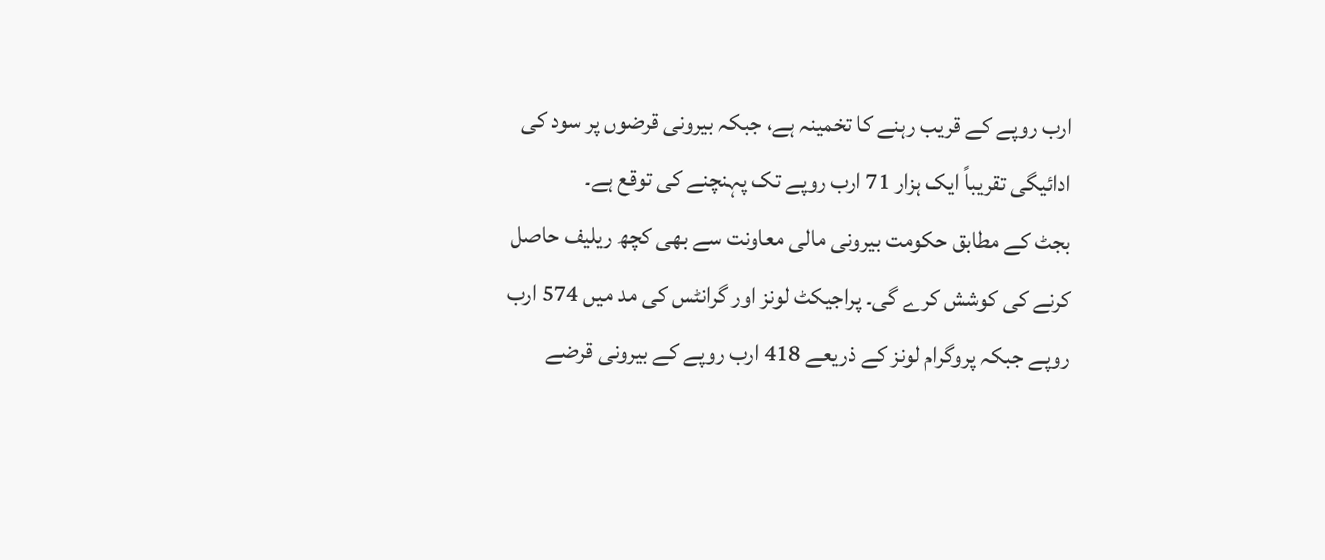ارب روپے کے قریب رہنے کا تخمینہ ہے، جبکہ بیرونی قرضوں پر سود کی ادائیگی تقریباً ایک ہزار 71 ارب روپے تک پہنچنے کی توقع ہے۔
بجٹ کے مطابق حکومت بیرونی مالی معاونت سے بھی کچھ ریلیف حاصل کرنے کی کوشش کرے گی۔ پراجیکٹ لونز اور گرانٹس کی مد میں 574 ارب روپے جبکہ پروگرام لونز کے ذریعے 418 ارب روپے کے بیرونی قرضے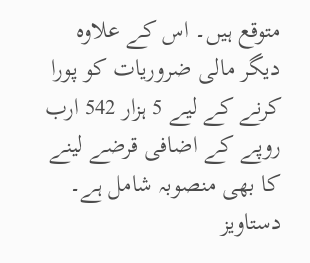متوقع ہیں۔ اس کے علاوہ دیگر مالی ضروریات کو پورا کرنے کے لیے 5 ہزار 542 ارب روپے کے اضافی قرضے لینے کا بھی منصوبہ شامل ہے۔
دستاویز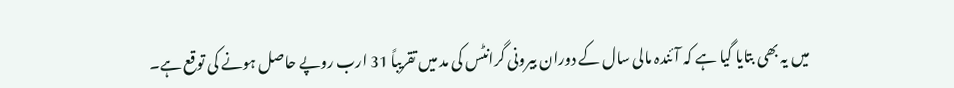میں یہ بھی بتایا گیا ہے کہ آئندہ مالی سال کے دوران بیرونی گرانٹس کی مد میں تقریباً 31 ارب روپے حاصل ہونے کی توقع ہے۔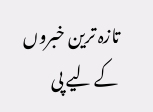تازہ ترین خبروں کے لیے پی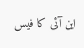این آئی کا فیس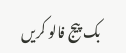بک پیج فالو کریں